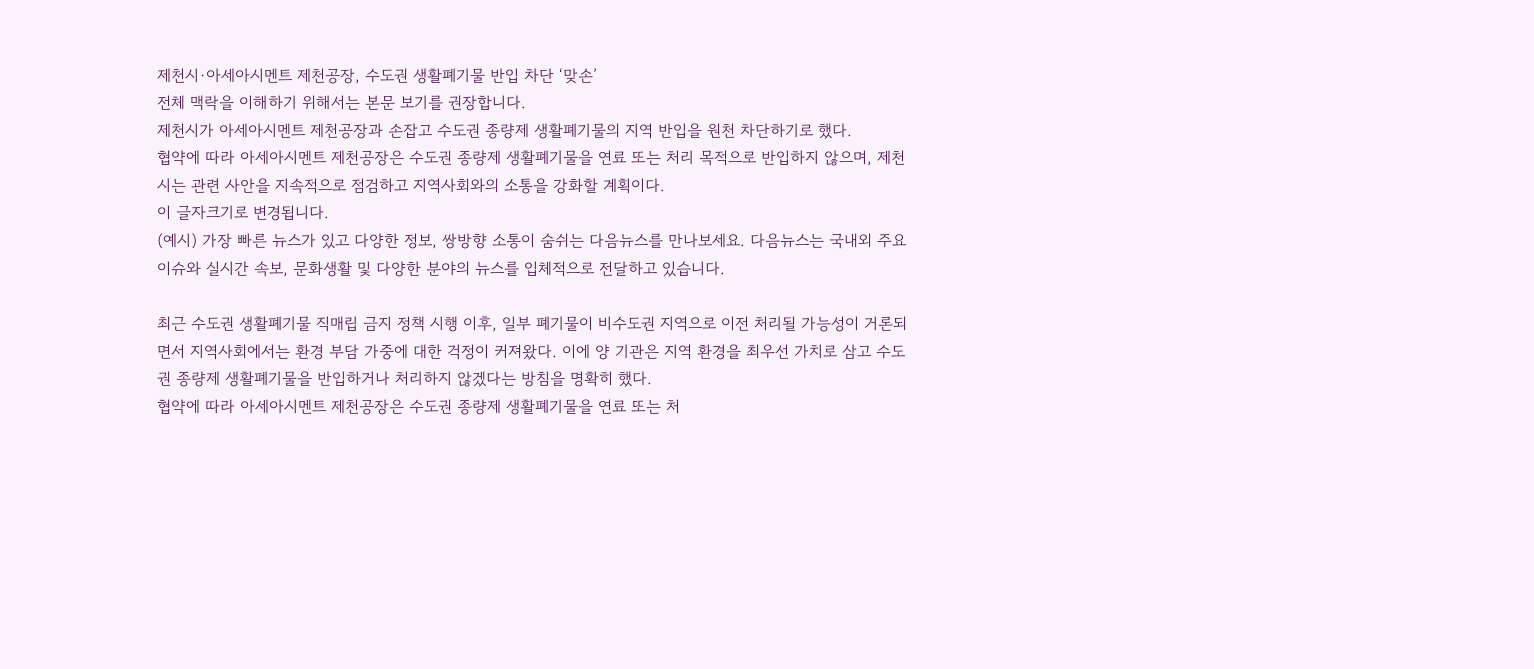제천시·아세아시멘트 제천공장, 수도권 생활폐기물 반입 차단 ‘맞손’
전체 맥락을 이해하기 위해서는 본문 보기를 권장합니다.
제천시가 아세아시멘트 제천공장과 손잡고 수도권 종량제 생활폐기물의 지역 반입을 원천 차단하기로 했다.
협약에 따라 아세아시멘트 제천공장은 수도권 종량제 생활폐기물을 연료 또는 처리 목적으로 반입하지 않으며, 제천시는 관련 사안을 지속적으로 점검하고 지역사회와의 소통을 강화할 계획이다.
이 글자크기로 변경됩니다.
(예시) 가장 빠른 뉴스가 있고 다양한 정보, 쌍방향 소통이 숨쉬는 다음뉴스를 만나보세요. 다음뉴스는 국내외 주요이슈와 실시간 속보, 문화생활 및 다양한 분야의 뉴스를 입체적으로 전달하고 있습니다.

최근 수도권 생활폐기물 직매립 금지 정책 시행 이후, 일부 폐기물이 비수도권 지역으로 이전 처리될 가능성이 거론되면서 지역사회에서는 환경 부담 가중에 대한 걱정이 커져왔다. 이에 양 기관은 지역 환경을 최우선 가치로 삼고 수도권 종량제 생활폐기물을 반입하거나 처리하지 않겠다는 방침을 명확히 했다.
협약에 따라 아세아시멘트 제천공장은 수도권 종량제 생활폐기물을 연료 또는 처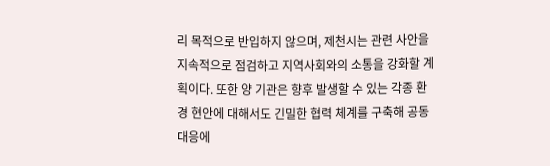리 목적으로 반입하지 않으며, 제천시는 관련 사안을 지속적으로 점검하고 지역사회와의 소통을 강화할 계획이다. 또한 양 기관은 향후 발생할 수 있는 각종 환경 현안에 대해서도 긴밀한 협력 체계를 구축해 공동 대응에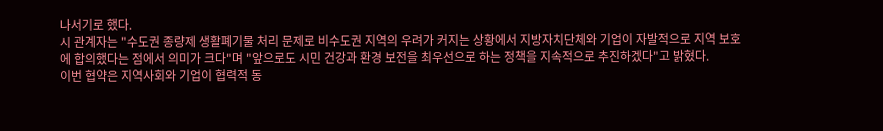나서기로 했다.
시 관계자는 "수도권 종량제 생활폐기물 처리 문제로 비수도권 지역의 우려가 커지는 상황에서 지방자치단체와 기업이 자발적으로 지역 보호에 합의했다는 점에서 의미가 크다"며 "앞으로도 시민 건강과 환경 보전을 최우선으로 하는 정책을 지속적으로 추진하겠다"고 밝혔다.
이번 협약은 지역사회와 기업이 협력적 동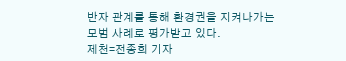반자 관계를 통해 환경권을 지켜나가는 모범 사례로 평가받고 있다.
제천=전종희 기자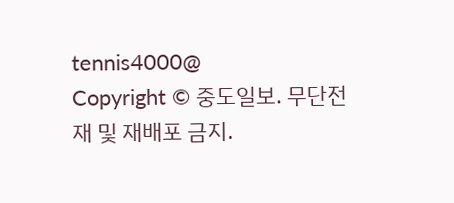tennis4000@
Copyright © 중도일보. 무단전재 및 재배포 금지.